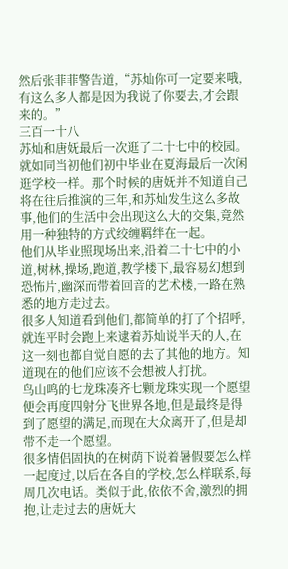然后张菲菲警告道,“苏灿你可一定要来哦,有这么多人都是因为我说了你要去,才会跟来的。”
三百一十八
苏灿和唐妩最后一次逛了二十七中的校园。就如同当初他们初中毕业在夏海最后一次闲逛学校一样。那个时候的唐妩并不知道自己将在往后推演的三年,和苏灿发生这么多故事,他们的生活中会出现这么大的交集,竟然用一种独特的方式绞缠羁绊在一起。
他们从毕业照现场出来,沿着二十七中的小道,树林,操场,跑道,教学楼下,最容易幻想到恐怖片,幽深而带着回音的艺术楼,一路在熟悉的地方走过去。
很多人知道看到他们,都简单的打了个招呼,就连平时会跑上来逮着苏灿说半天的人,在这一刻也都自觉自愿的去了其他的地方。知道现在的他们应该不会想被人打扰。
鸟山鸣的七龙珠凑齐七颗龙珠实现一个愿望便会再度四射分飞世界各地,但是最终是得到了愿望的满足,而现在大众离开了,但是却带不走一个愿望。
很多情侣固执的在树荫下说着暑假要怎么样一起度过,以后在各自的学校,怎么样联系,每周几次电话。类似于此,依依不舍,激烈的拥抱,让走过去的唐妩大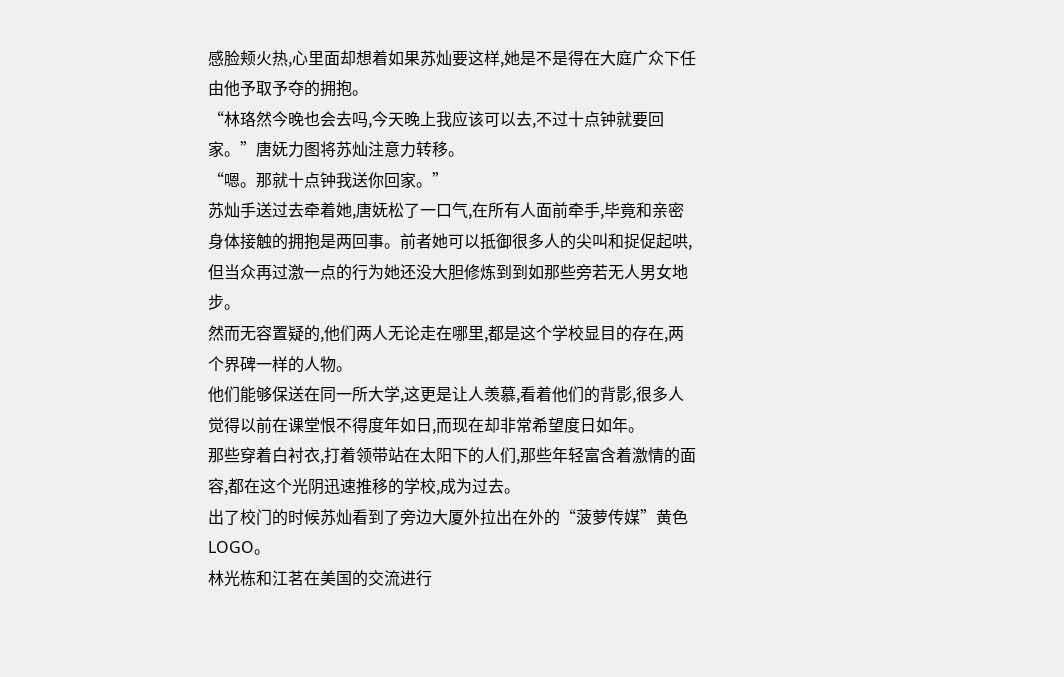感脸颊火热,心里面却想着如果苏灿要这样,她是不是得在大庭广众下任由他予取予夺的拥抱。
“林珞然今晚也会去吗,今天晚上我应该可以去,不过十点钟就要回家。”唐妩力图将苏灿注意力转移。
“嗯。那就十点钟我送你回家。”
苏灿手送过去牵着她,唐妩松了一口气,在所有人面前牵手,毕竟和亲密身体接触的拥抱是两回事。前者她可以抵御很多人的尖叫和捉促起哄,但当众再过激一点的行为她还没大胆修炼到到如那些旁若无人男女地步。
然而无容置疑的,他们两人无论走在哪里,都是这个学校显目的存在,两个界碑一样的人物。
他们能够保送在同一所大学,这更是让人羡慕,看着他们的背影,很多人觉得以前在课堂恨不得度年如日,而现在却非常希望度日如年。
那些穿着白衬衣,打着领带站在太阳下的人们,那些年轻富含着激情的面容,都在这个光阴迅速推移的学校,成为过去。
出了校门的时候苏灿看到了旁边大厦外拉出在外的“菠萝传媒”黄色LOGO。
林光栋和江茗在美国的交流进行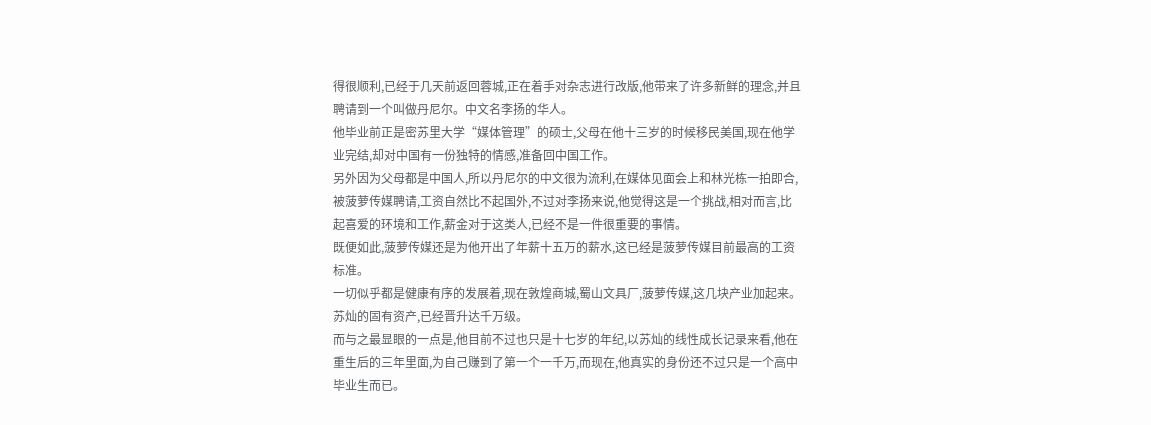得很顺利,已经于几天前返回蓉城,正在着手对杂志进行改版,他带来了许多新鲜的理念,并且聘请到一个叫做丹尼尔。中文名李扬的华人。
他毕业前正是密苏里大学“媒体管理”的硕士,父母在他十三岁的时候移民美国,现在他学业完结,却对中国有一份独特的情感,准备回中国工作。
另外因为父母都是中国人,所以丹尼尔的中文很为流利,在媒体见面会上和林光栋一拍即合,被菠萝传媒聘请,工资自然比不起国外,不过对李扬来说,他觉得这是一个挑战,相对而言,比起喜爱的环境和工作,薪金对于这类人,已经不是一件很重要的事情。
既便如此,菠萝传媒还是为他开出了年薪十五万的薪水,这已经是菠萝传媒目前最高的工资标准。
一切似乎都是健康有序的发展着,现在敦煌商城,蜀山文具厂,菠萝传媒,这几块产业加起来。苏灿的固有资产,已经晋升达千万级。
而与之最显眼的一点是,他目前不过也只是十七岁的年纪,以苏灿的线性成长记录来看,他在重生后的三年里面,为自己赚到了第一个一千万,而现在,他真实的身份还不过只是一个高中毕业生而已。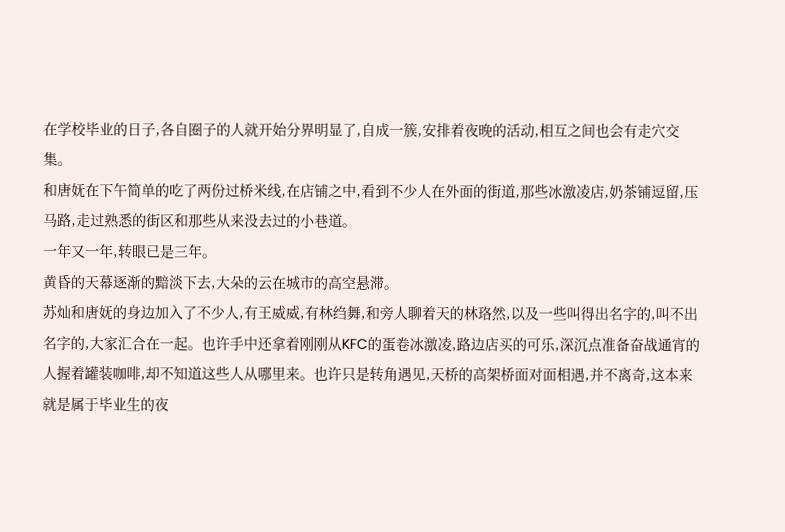在学校毕业的日子,各自圈子的人就开始分界明显了,自成一簇,安排着夜晚的活动,相互之间也会有走穴交集。
和唐妩在下午简单的吃了两份过桥米线,在店铺之中,看到不少人在外面的街道,那些冰激凌店,奶茶铺逗留,压马路,走过熟悉的街区和那些从来没去过的小巷道。
一年又一年,转眼已是三年。
黄昏的天幕逐渐的黯淡下去,大朵的云在城市的高空悬滞。
苏灿和唐妩的身边加入了不少人,有王威威,有林绉舞,和旁人聊着天的林珞然,以及一些叫得出名字的,叫不出名字的,大家汇合在一起。也许手中还拿着刚刚从KFC的蛋卷冰激凌,路边店买的可乐,深沉点准备奋战通宵的人握着罐装咖啡,却不知道这些人从哪里来。也许只是转角遇见,天桥的高架桥面对面相遇,并不离奇,这本来就是属于毕业生的夜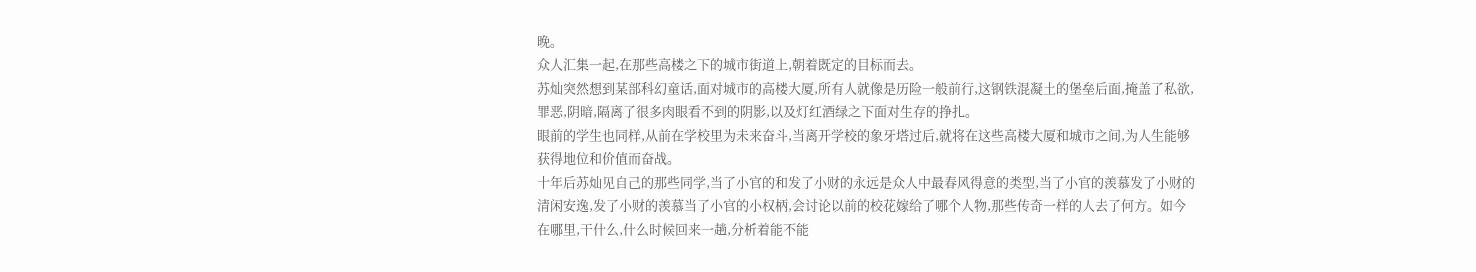晚。
众人汇集一起,在那些高楼之下的城市街道上,朝着既定的目标而去。
苏灿突然想到某部科幻童话,面对城市的高楼大厦,所有人就像是历险一般前行,这钢铁混凝土的堡垒后面,掩盖了私欲,罪恶,阴暗,隔离了很多肉眼看不到的阴影,以及灯红酒绿之下面对生存的挣扎。
眼前的学生也同样,从前在学校里为未来奋斗,当离开学校的象牙塔过后,就将在这些高楼大厦和城市之间,为人生能够获得地位和价值而奋战。
十年后苏灿见自己的那些同学,当了小官的和发了小财的永远是众人中最春风得意的类型,当了小官的羡慕发了小财的清闲安逸,发了小财的羡慕当了小官的小权柄,会讨论以前的校花嫁给了哪个人物,那些传奇一样的人去了何方。如今在哪里,干什么,什么时候回来一趟,分析着能不能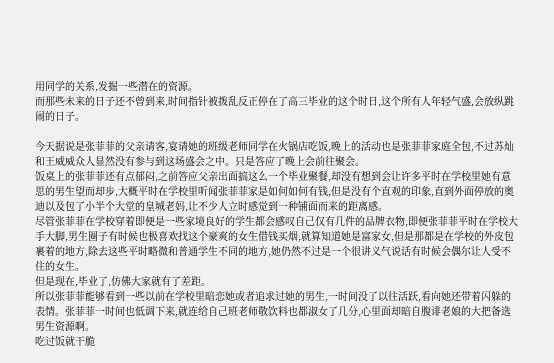用同学的关系,发掘一些潜在的资源。
而那些未来的日子还不曾到来,时间指针被拨乱反正停在了高三毕业的这个时日,这个所有人年轻气盛,会放纵跳闹的日子。

今天据说是张菲菲的父亲请客,宴请她的班级老师同学在火锅店吃饭,晚上的活动也是张菲菲家庭全包,不过苏灿和王威威众人显然没有参与到这场盛会之中。只是答应了晚上会前往聚会。
饭桌上的张菲菲还有点郁闷,之前答应父亲出面搞这么一个毕业聚餐,却没有想到会让许多平时在学校里她有意思的男生望而却步,大概平时在学校里听闻张菲菲家是如何如何有钱,但是没有个直观的印象,直到外面停放的奥迪以及包了小半个大堂的皇城老妈,让不少人立时感觉到一种铺面而来的距离感。
尽管张菲菲在学校穿着即便是一些家境良好的学生都会感叹自己仅有几件的品牌衣物,即便张菲菲平时在学校大手大脚,男生圈子有时候也极喜欢找这个豪爽的女生借钱买烟,就算知道她是富家女,但是那都是在学校的外皮包裹着的地方,除去这些平时略微和普通学生不同的地方,她仍然不过是一个很讲义气说话有时候会偶尔让人受不住的女生。
但是现在,毕业了,仿佛大家就有了差距。
所以张菲菲能够看到一些以前在学校里暗恋她或者追求过她的男生,一时间没了以往活跃,看向她还带着闪躲的表情。张菲菲一时间也低调下来,就连给自己班老师敬饮料也都淑女了几分,心里面却暗自腹诽老娘的大把备选男生资源啊。
吃过饭就干脆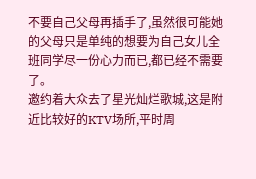不要自己父母再插手了,虽然很可能她的父母只是单纯的想要为自己女儿全班同学尽一份心力而已,都已经不需要了。
邀约着大众去了星光灿烂歌城,这是附近比较好的KTV场所,平时周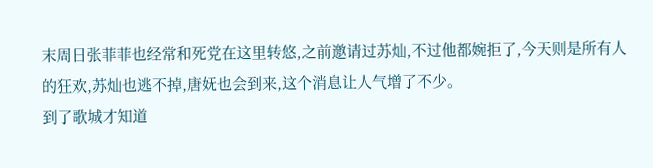末周日张菲菲也经常和死党在这里转悠,之前邀请过苏灿,不过他都婉拒了,今天则是所有人的狂欢,苏灿也逃不掉,唐妩也会到来,这个消息让人气增了不少。
到了歌城才知道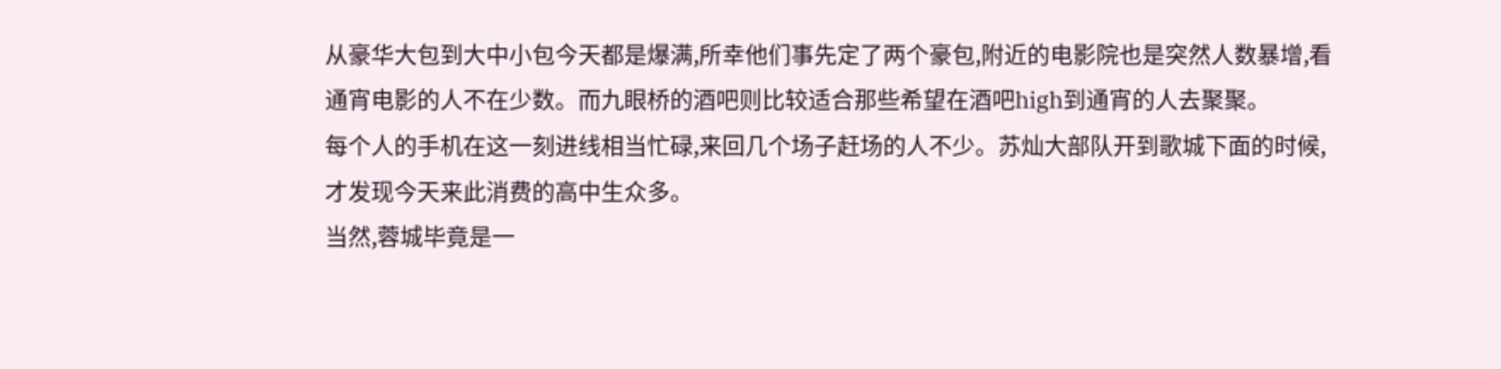从豪华大包到大中小包今天都是爆满,所幸他们事先定了两个豪包,附近的电影院也是突然人数暴增,看通宵电影的人不在少数。而九眼桥的酒吧则比较适合那些希望在酒吧high到通宵的人去聚聚。
每个人的手机在这一刻进线相当忙碌,来回几个场子赶场的人不少。苏灿大部队开到歌城下面的时候,才发现今天来此消费的高中生众多。
当然,蓉城毕竟是一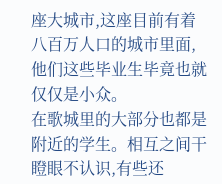座大城市,这座目前有着八百万人口的城市里面,他们这些毕业生毕竟也就仅仅是小众。
在歌城里的大部分也都是附近的学生。相互之间干瞪眼不认识,有些还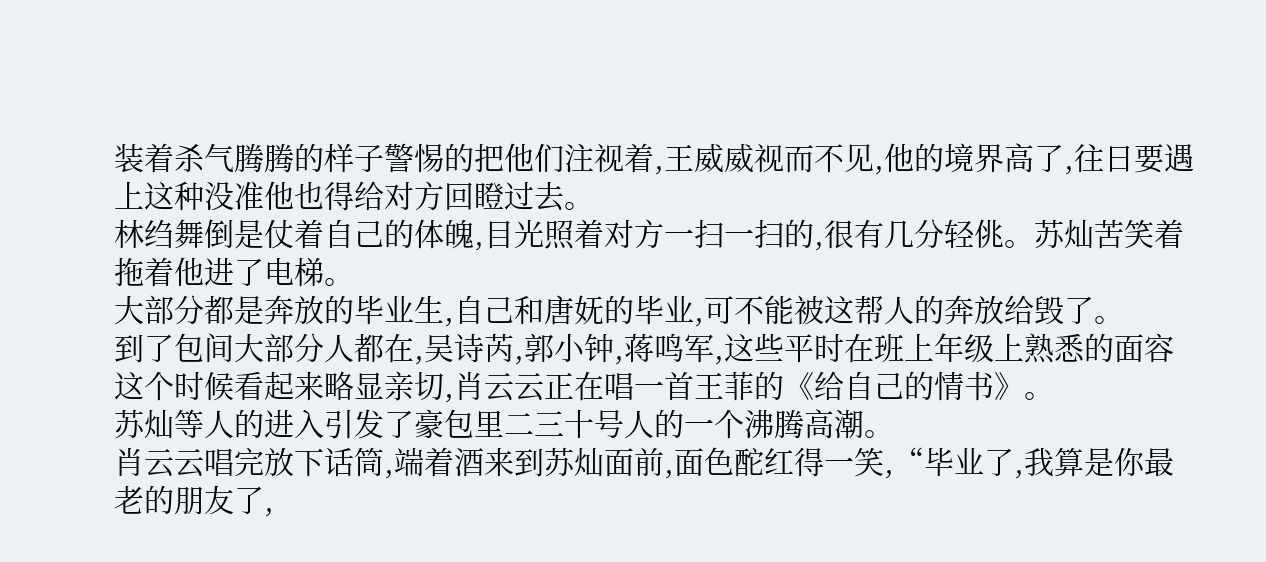装着杀气腾腾的样子警惕的把他们注视着,王威威视而不见,他的境界高了,往日要遇上这种没准他也得给对方回瞪过去。
林绉舞倒是仗着自己的体魄,目光照着对方一扫一扫的,很有几分轻佻。苏灿苦笑着拖着他进了电梯。
大部分都是奔放的毕业生,自己和唐妩的毕业,可不能被这帮人的奔放给毁了。
到了包间大部分人都在,吴诗芮,郭小钟,蒋鸣军,这些平时在班上年级上熟悉的面容这个时候看起来略显亲切,肖云云正在唱一首王菲的《给自己的情书》。
苏灿等人的进入引发了豪包里二三十号人的一个沸腾高潮。
肖云云唱完放下话筒,端着酒来到苏灿面前,面色酡红得一笑,“毕业了,我算是你最老的朋友了,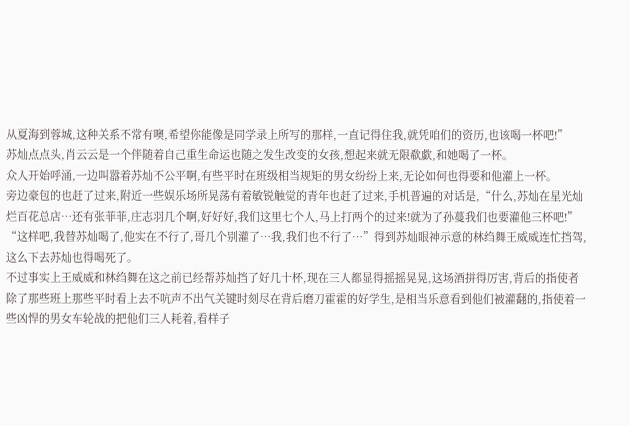从夏海到蓉城,这种关系不常有噢,希望你能像是同学录上所写的那样,一直记得住我,就凭咱们的资历,也该喝一杯吧!”
苏灿点点头,肖云云是一个伴随着自己重生命运也随之发生改变的女孩,想起来就无限欷歔,和她喝了一杯。
众人开始呼涌,一边叫嚣着苏灿不公平啊,有些平时在班级相当规矩的男女纷纷上来,无论如何也得要和他灌上一杯。
旁边豪包的也赶了过来,附近一些娱乐场所晃荡有着敏锐触觉的青年也赶了过来,手机普遍的对话是,“什么,苏灿在星光灿烂百花总店…还有张菲菲,庄志羽几个啊,好好好,我们这里七个人,马上打两个的过来!就为了孙蔓我们也要灌他三杯吧!”
“这样吧,我替苏灿喝了,他实在不行了,哥几个别灌了…我,我们也不行了…”得到苏灿眼神示意的林绉舞王威威连忙挡驾,这么下去苏灿也得喝死了。
不过事实上王威威和林绉舞在这之前已经帮苏灿挡了好几十杯,现在三人都显得摇摇晃晃,这场酒拼得厉害,背后的指使者除了那些班上那些平时看上去不吭声不出气关键时刻尽在背后磨刀霍霍的好学生,是相当乐意看到他们被灌翻的,指使着一些凶悍的男女车轮战的把他们三人耗着,看样子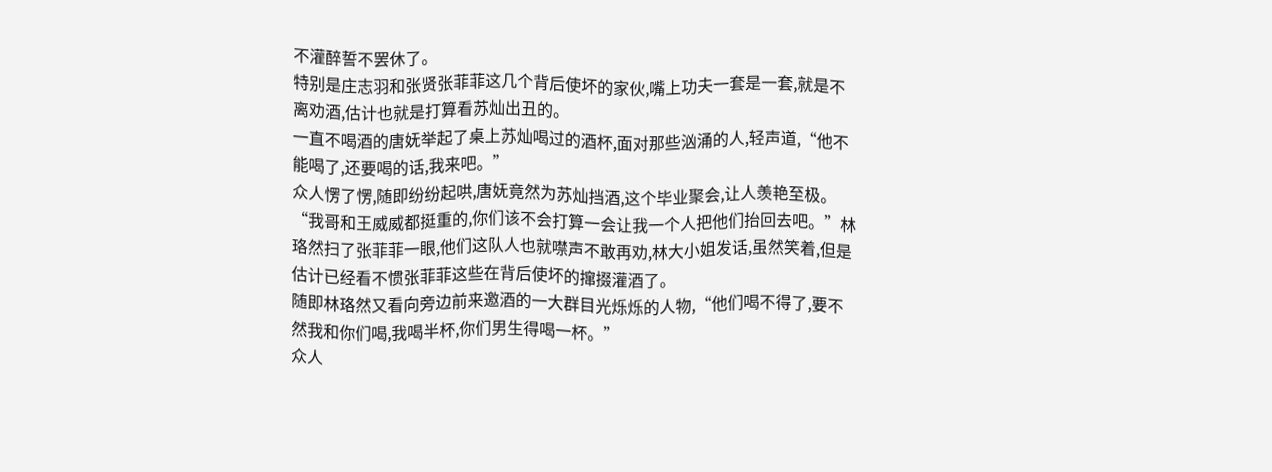不灌醉誓不罢休了。
特别是庄志羽和张贤张菲菲这几个背后使坏的家伙,嘴上功夫一套是一套,就是不离劝酒,估计也就是打算看苏灿出丑的。
一直不喝酒的唐妩举起了桌上苏灿喝过的酒杯,面对那些汹涌的人,轻声道,“他不能喝了,还要喝的话,我来吧。”
众人愣了愣,随即纷纷起哄,唐妩竟然为苏灿挡酒,这个毕业聚会,让人羡艳至极。
“我哥和王威威都挺重的,你们该不会打算一会让我一个人把他们抬回去吧。”林珞然扫了张菲菲一眼,他们这队人也就噤声不敢再劝,林大小姐发话,虽然笑着,但是估计已经看不惯张菲菲这些在背后使坏的撺掇灌酒了。
随即林珞然又看向旁边前来邀酒的一大群目光烁烁的人物,“他们喝不得了,要不然我和你们喝,我喝半杯,你们男生得喝一杯。”
众人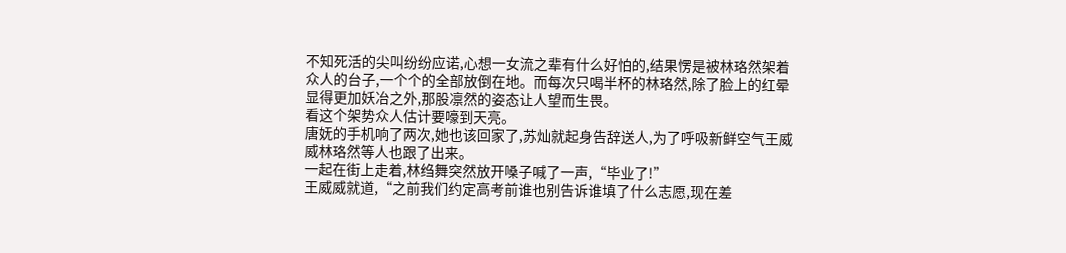不知死活的尖叫纷纷应诺,心想一女流之辈有什么好怕的,结果愣是被林珞然架着众人的台子,一个个的全部放倒在地。而每次只喝半杯的林珞然,除了脸上的红晕显得更加妖冶之外,那股凛然的姿态让人望而生畏。
看这个架势众人估计要嚎到天亮。
唐妩的手机响了两次,她也该回家了,苏灿就起身告辞送人,为了呼吸新鲜空气王威威林珞然等人也跟了出来。
一起在街上走着,林绉舞突然放开嗓子喊了一声,“毕业了!”
王威威就道,“之前我们约定高考前谁也别告诉谁填了什么志愿,现在差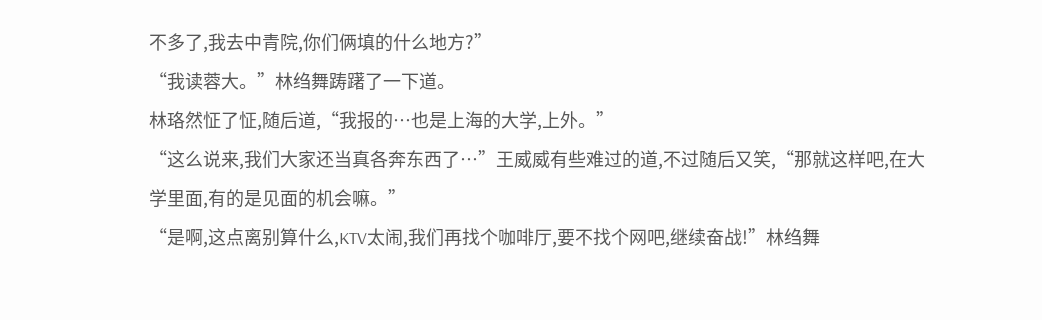不多了,我去中青院,你们俩填的什么地方?”
“我读蓉大。”林绉舞踌躇了一下道。
林珞然怔了怔,随后道,“我报的…也是上海的大学,上外。”
“这么说来,我们大家还当真各奔东西了…”王威威有些难过的道,不过随后又笑,“那就这样吧,在大学里面,有的是见面的机会嘛。”
“是啊,这点离别算什么,KTV太闹,我们再找个咖啡厅,要不找个网吧,继续奋战!”林绉舞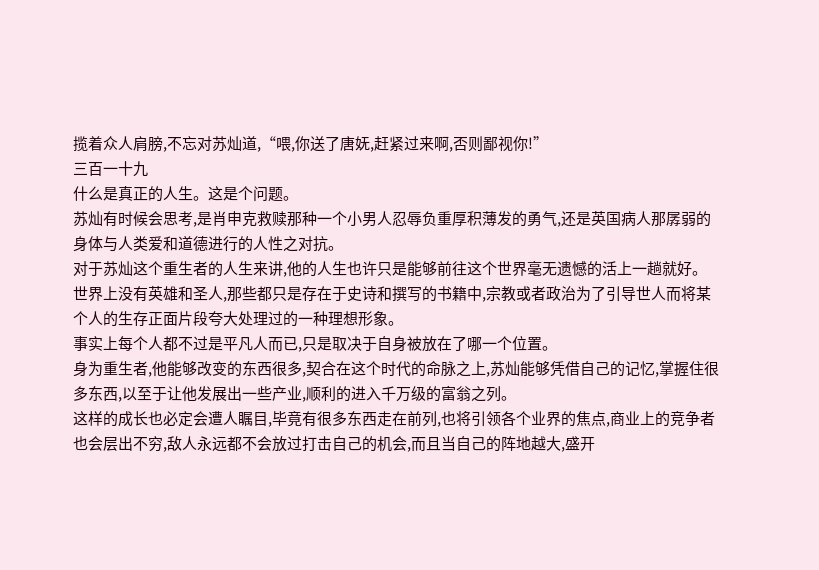揽着众人肩膀,不忘对苏灿道,“喂,你送了唐妩,赶紧过来啊,否则鄙视你!”
三百一十九
什么是真正的人生。这是个问题。
苏灿有时候会思考,是肖申克救赎那种一个小男人忍辱负重厚积薄发的勇气,还是英国病人那孱弱的身体与人类爱和道德进行的人性之对抗。
对于苏灿这个重生者的人生来讲,他的人生也许只是能够前往这个世界毫无遗憾的活上一趟就好。世界上没有英雄和圣人,那些都只是存在于史诗和撰写的书籍中,宗教或者政治为了引导世人而将某个人的生存正面片段夸大处理过的一种理想形象。
事实上每个人都不过是平凡人而已,只是取决于自身被放在了哪一个位置。
身为重生者,他能够改变的东西很多,契合在这个时代的命脉之上,苏灿能够凭借自己的记忆,掌握住很多东西,以至于让他发展出一些产业,顺利的进入千万级的富翁之列。
这样的成长也必定会遭人瞩目,毕竟有很多东西走在前列,也将引领各个业界的焦点,商业上的竞争者也会层出不穷,敌人永远都不会放过打击自己的机会,而且当自己的阵地越大,盛开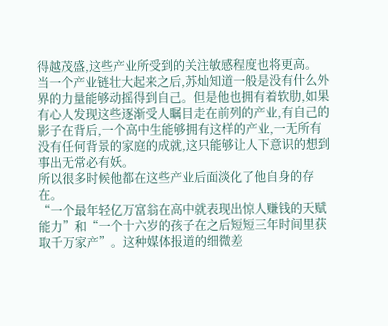得越茂盛,这些产业所受到的关注敏感程度也将更高。
当一个产业链壮大起来之后,苏灿知道一般是没有什么外界的力量能够动摇得到自己。但是他也拥有着软肋,如果有心人发现这些逐渐受人瞩目走在前列的产业,有自己的影子在背后,一个高中生能够拥有这样的产业,一无所有没有任何背景的家庭的成就,这只能够让人下意识的想到事出无常必有妖。
所以很多时候他都在这些产业后面淡化了他自身的存在。
“一个最年轻亿万富翁在高中就表现出惊人赚钱的天赋能力”和“一个十六岁的孩子在之后短短三年时间里获取千万家产”。这种媒体报道的细微差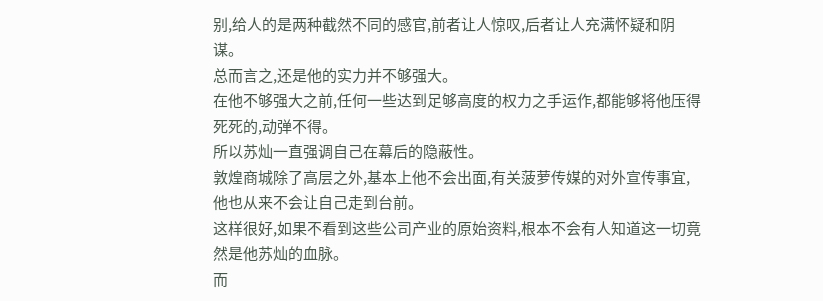别,给人的是两种截然不同的感官,前者让人惊叹,后者让人充满怀疑和阴谋。
总而言之,还是他的实力并不够强大。
在他不够强大之前,任何一些达到足够高度的权力之手运作,都能够将他压得死死的,动弹不得。
所以苏灿一直强调自己在幕后的隐蔽性。
敦煌商城除了高层之外,基本上他不会出面,有关菠萝传媒的对外宣传事宜,他也从来不会让自己走到台前。
这样很好,如果不看到这些公司产业的原始资料,根本不会有人知道这一切竟然是他苏灿的血脉。
而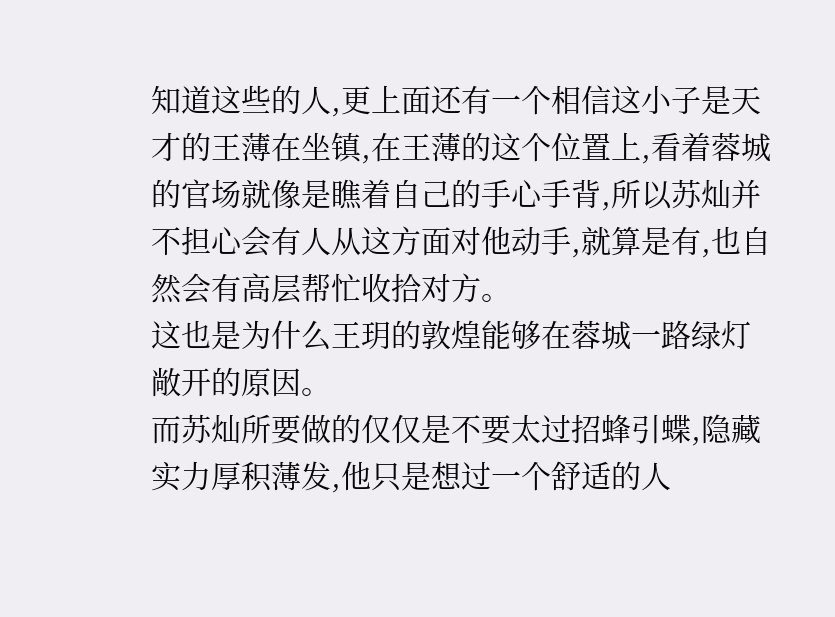知道这些的人,更上面还有一个相信这小子是天才的王薄在坐镇,在王薄的这个位置上,看着蓉城的官场就像是瞧着自己的手心手背,所以苏灿并不担心会有人从这方面对他动手,就算是有,也自然会有高层帮忙收拾对方。
这也是为什么王玥的敦煌能够在蓉城一路绿灯敞开的原因。
而苏灿所要做的仅仅是不要太过招蜂引蝶,隐藏实力厚积薄发,他只是想过一个舒适的人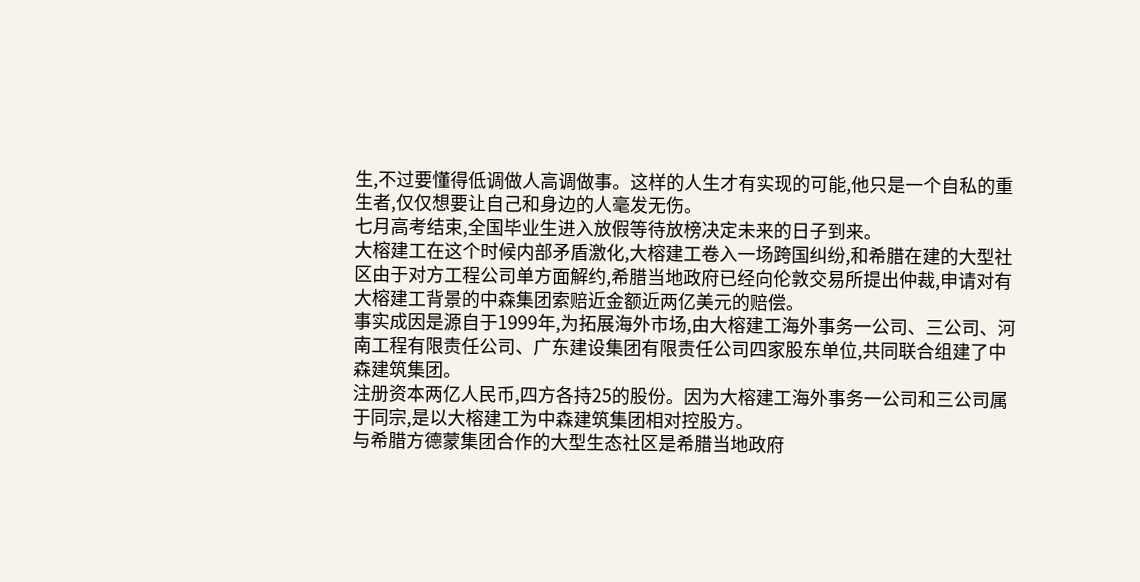生,不过要懂得低调做人高调做事。这样的人生才有实现的可能,他只是一个自私的重生者,仅仅想要让自己和身边的人毫发无伤。
七月高考结束,全国毕业生进入放假等待放榜决定未来的日子到来。
大榕建工在这个时候内部矛盾激化,大榕建工卷入一场跨国纠纷,和希腊在建的大型社区由于对方工程公司单方面解约,希腊当地政府已经向伦敦交易所提出仲裁,申请对有大榕建工背景的中森集团索赔近金额近两亿美元的赔偿。
事实成因是源自于1999年,为拓展海外市场,由大榕建工海外事务一公司、三公司、河南工程有限责任公司、广东建设集团有限责任公司四家股东单位,共同联合组建了中森建筑集团。
注册资本两亿人民币,四方各持25的股份。因为大榕建工海外事务一公司和三公司属于同宗,是以大榕建工为中森建筑集团相对控股方。
与希腊方德蒙集团合作的大型生态社区是希腊当地政府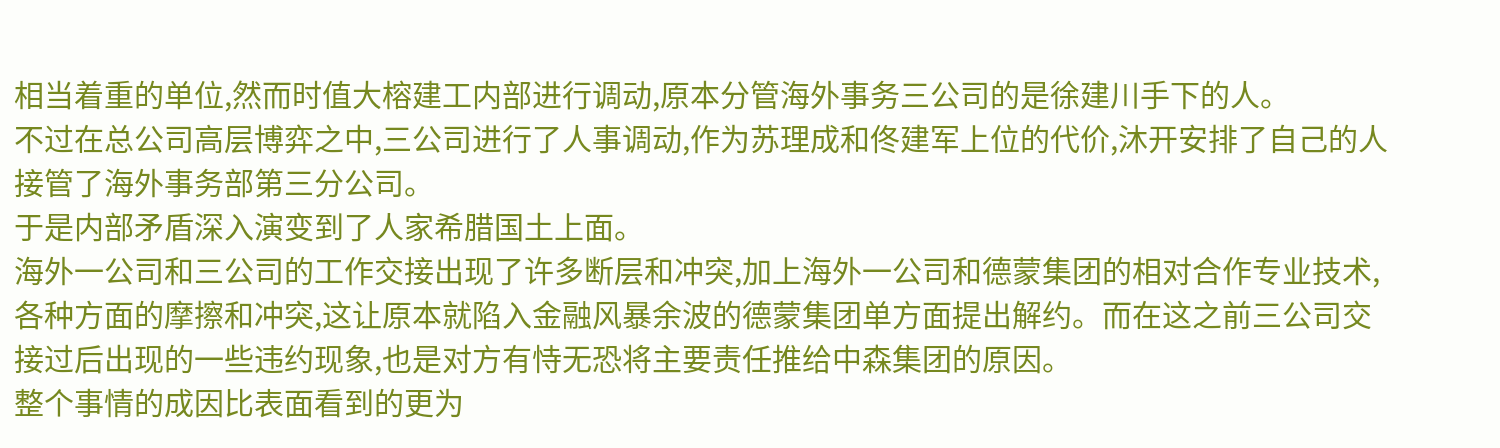相当着重的单位,然而时值大榕建工内部进行调动,原本分管海外事务三公司的是徐建川手下的人。
不过在总公司高层博弈之中,三公司进行了人事调动,作为苏理成和佟建军上位的代价,沐开安排了自己的人接管了海外事务部第三分公司。
于是内部矛盾深入演变到了人家希腊国土上面。
海外一公司和三公司的工作交接出现了许多断层和冲突,加上海外一公司和德蒙集团的相对合作专业技术,各种方面的摩擦和冲突,这让原本就陷入金融风暴余波的德蒙集团单方面提出解约。而在这之前三公司交接过后出现的一些违约现象,也是对方有恃无恐将主要责任推给中森集团的原因。
整个事情的成因比表面看到的更为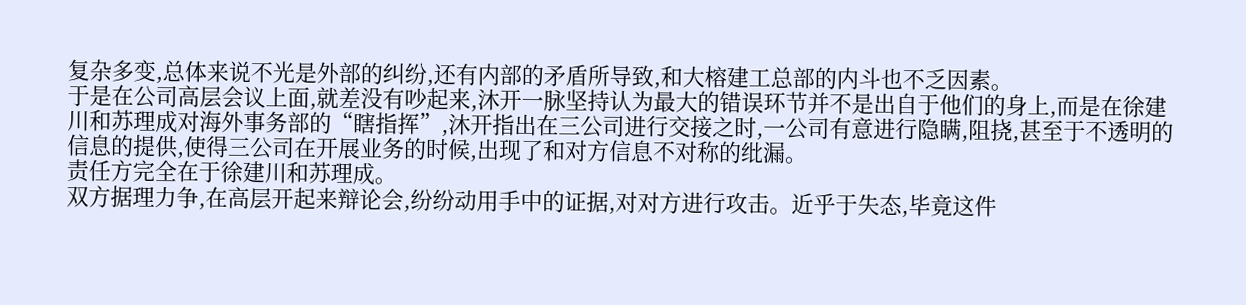复杂多变,总体来说不光是外部的纠纷,还有内部的矛盾所导致,和大榕建工总部的内斗也不乏因素。
于是在公司高层会议上面,就差没有吵起来,沐开一脉坚持认为最大的错误环节并不是出自于他们的身上,而是在徐建川和苏理成对海外事务部的“瞎指挥”,沐开指出在三公司进行交接之时,一公司有意进行隐瞒,阻挠,甚至于不透明的信息的提供,使得三公司在开展业务的时候,出现了和对方信息不对称的纰漏。
责任方完全在于徐建川和苏理成。
双方据理力争,在高层开起来辩论会,纷纷动用手中的证据,对对方进行攻击。近乎于失态,毕竟这件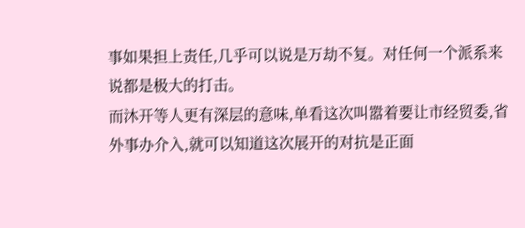事如果担上责任,几乎可以说是万劫不复。对任何一个派系来说都是极大的打击。
而沐开等人更有深层的意味,单看这次叫嚣着要让市经贸委,省外事办介入,就可以知道这次展开的对抗是正面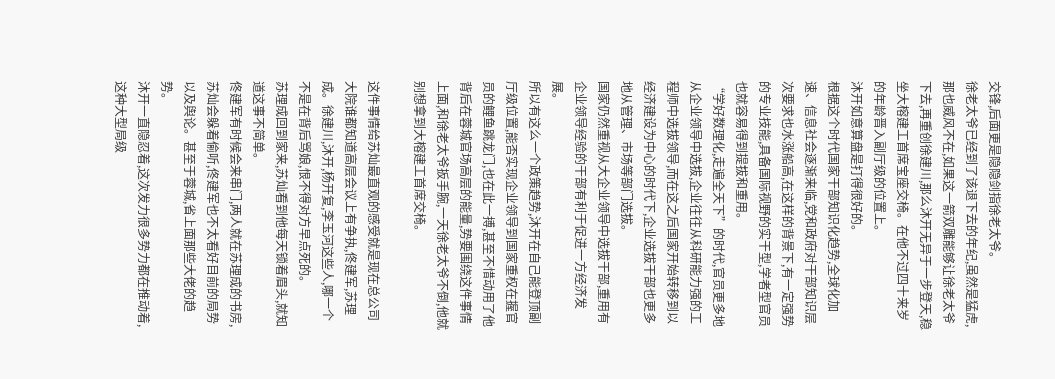交锋,后面更是隐隐剑指徐老太爷。
徐老太爷已经到了该退下去的年纪,虽然是猛虎,那也威风不在,如果这一箭双雕能够让徐老太爷下去,再重创徐建川,那么沐开无异于一步登天,稳坐大榕建工首席宝座交椅。在他不过四十来岁的年龄晋入副厅级的位置上。
沐开如意算盘是打得很好的。
根据这个时代国家干部知识化趋势,全球化加速、信息社会逐渐来临,党和政府对干部知识层次要求也水涨船高,在这样的背景下,有一定强势的专业技能,具备国际视野的实干型,学者型官员也就容易得到提拔和重用。
“学好数理化,走遍全天下”的时代,官员更多地从企业领导中选拔,企业往往从科研能力强的工程师中选拔领导,而在这之后国家开始转移到以经济建设为中心的时代下,企业选拔干部也更多地从管理、市场等部门选拔。
国家仍然重视从大企业领导中选拔干部,重用有企业领导经验的干部有利于促进一方经济发展。
所以有这么一个政策趋势,沐开在自己能登顶副厅级位置,能否实现企业领导到国家重权在握官员的鲤鱼跳龙门,也在此一搏,甚至不惜动用了他背后在蓉城官场高层的能量,势要围绕这件事情上面,和徐老太爷扳手腕,一天徐老太爷不倒,他就别想拿到大榕建工首席交椅。

这件事情给苏灿最直观的感受就是现在总公司大院谁都知道高层会议上有争执,佟建军,苏理成。徐建川,沐开,杨开复,李玉河这些人,哪一个不是在背后骂娘,恨不得对方早点死的。
苏理成回到家来,苏灿看到他每天锁着眉头,就知道这事不简单。
佟建军有时候会来串门,两人就在苏理成的书房,苏灿会躲着偷听,佟建军也不太看好目前的局势以及舆论。甚至于蓉城,省上面那些大佬的趋势。
沐开一直隐忍着,这次发力很多势力都在推动着,这种大型局级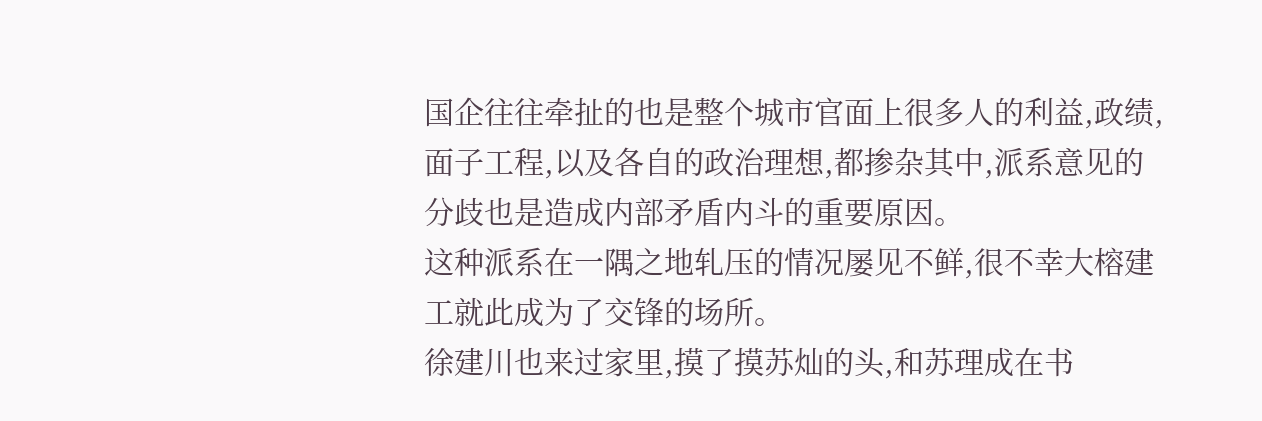国企往往牵扯的也是整个城市官面上很多人的利益,政绩,面子工程,以及各自的政治理想,都掺杂其中,派系意见的分歧也是造成内部矛盾内斗的重要原因。
这种派系在一隅之地轧压的情况屡见不鲜,很不幸大榕建工就此成为了交锋的场所。
徐建川也来过家里,摸了摸苏灿的头,和苏理成在书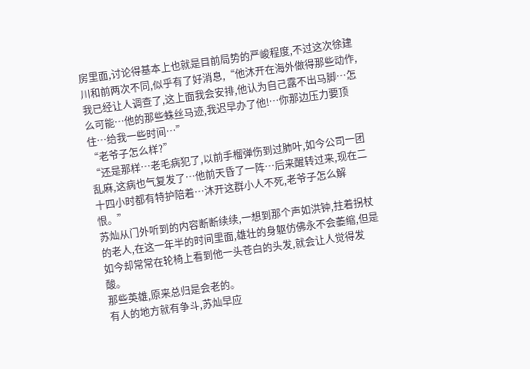房里面,讨论得基本上也就是目前局势的严峻程度,不过这次徐建川和前两次不同,似乎有了好消息,“他沐开在海外做得那些动作,我已经让人调查了,这上面我会安排,他认为自己露不出马脚…怎么可能…他的那些蛛丝马迹,我迟早办了他!…你那边压力要顶住…给我一些时间…”
“老爷子怎么样?”
“还是那样…老毛病犯了,以前手榴弹伤到过肺叶,如今公司一团乱麻,这病也气复发了…他前天昏了一阵…后来醒转过来,现在二十四小时都有特护陪着…沐开这群小人不死,老爷子怎么解恨。”
苏灿从门外听到的内容断断续续,一想到那个声如洪钟,拄着拐杖的老人,在这一年半的时间里面,雄壮的身躯仿佛永不会萎缩,但是如今却常常在轮椅上看到他一头苍白的头发,就会让人觉得发酸。
那些英雄,原来总归是会老的。
有人的地方就有争斗,苏灿早应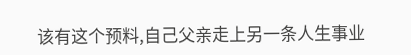该有这个预料,自己父亲走上另一条人生事业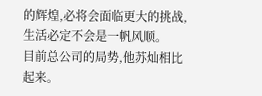的辉煌,必将会面临更大的挑战,生活必定不会是一帆风顺。
目前总公司的局势,他苏灿相比起来。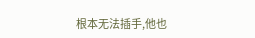根本无法插手,他也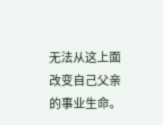无法从这上面改变自己父亲的事业生命。